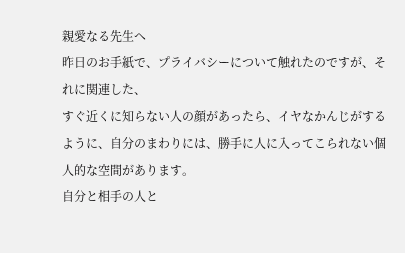親愛なる先生へ
昨日のお手紙で、プライバシーについて触れたのですが、それに関連した、
すぐ近くに知らない人の顔があったら、イヤなかんじがするように、自分のまわりには、勝手に人に入ってこられない個人的な空間があります。
自分と相手の人と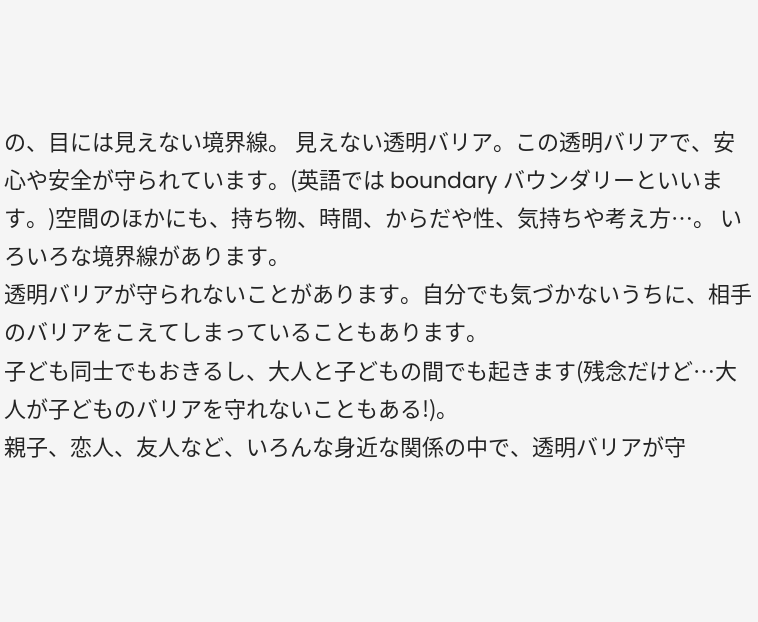の、目には見えない境界線。 見えない透明バリア。この透明バリアで、安心や安全が守られています。(英語では boundary バウンダリーといいます。)空間のほかにも、持ち物、時間、からだや性、気持ちや考え方…。 いろいろな境界線があります。
透明バリアが守られないことがあります。自分でも気づかないうちに、相手のバリアをこえてしまっていることもあります。
子ども同士でもおきるし、大人と子どもの間でも起きます(残念だけど…大人が子どものバリアを守れないこともある!)。
親子、恋人、友人など、いろんな身近な関係の中で、透明バリアが守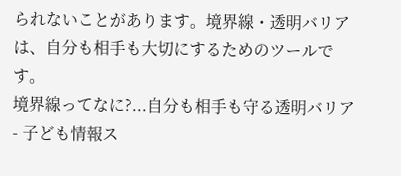られないことがあります。境界線・透明バリアは、自分も相手も大切にするためのツールです。
境界線ってなに?...自分も相手も守る透明バリア - 子ども情報ス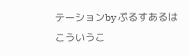テーションby ぷるすあるは
こういうこ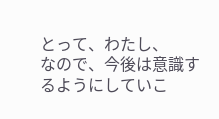とって、わたし、
なので、今後は意識するようにしていこ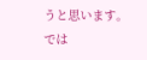うと思います。
では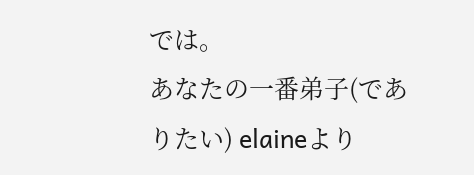では。
あなたの一番弟子(でありたい) elaineより